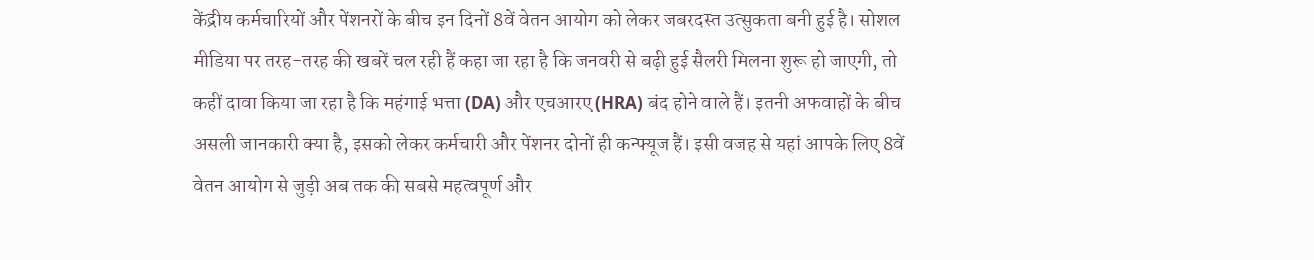केंद्रीय कर्मचारियों और पेंशनरों के बीच इन दिनों 8वें वेतन आयोग को लेकर जबरदस्त उत्सुकता बनी हुई है। सोशल मीडिया पर तरह-तरह की खबरें चल रही हैं कहा जा रहा है कि जनवरी से बढ़ी हुई सैलरी मिलना शुरू हो जाएगी, तो कहीं दावा किया जा रहा है कि महंगाई भत्ता (DA) और एचआरए (HRA) बंद होने वाले हैं। इतनी अफवाहों के बीच असली जानकारी क्या है, इसको लेकर कर्मचारी और पेंशनर दोनों ही कन्फ्यूज हैं। इसी वजह से यहां आपके लिए 8वें वेतन आयोग से जुड़ी अब तक की सबसे महत्वपूर्ण और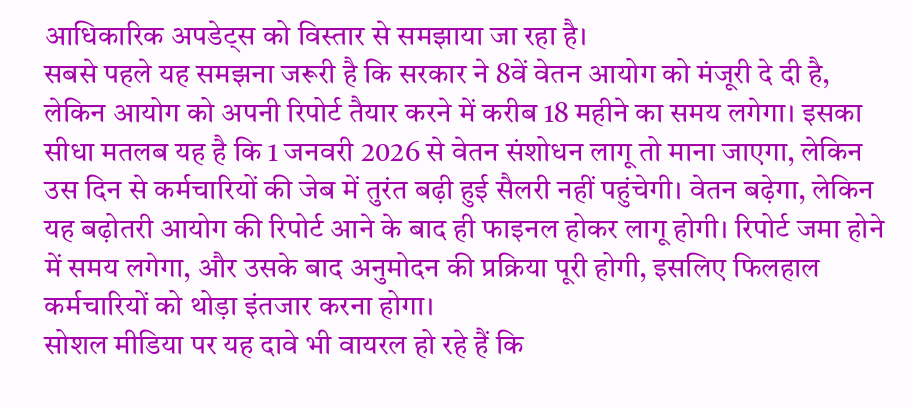आधिकारिक अपडेट्स को विस्तार से समझाया जा रहा है।
सबसे पहले यह समझना जरूरी है कि सरकार ने 8वें वेतन आयोग को मंजूरी दे दी है, लेकिन आयोग को अपनी रिपोर्ट तैयार करने में करीब 18 महीने का समय लगेगा। इसका सीधा मतलब यह है कि 1 जनवरी 2026 से वेतन संशोधन लागू तो माना जाएगा, लेकिन उस दिन से कर्मचारियों की जेब में तुरंत बढ़ी हुई सैलरी नहीं पहुंचेगी। वेतन बढ़ेगा, लेकिन यह बढ़ोतरी आयोग की रिपोर्ट आने के बाद ही फाइनल होकर लागू होगी। रिपोर्ट जमा होने में समय लगेगा, और उसके बाद अनुमोदन की प्रक्रिया पूरी होगी, इसलिए फिलहाल कर्मचारियों को थोड़ा इंतजार करना होगा।
सोशल मीडिया पर यह दावे भी वायरल हो रहे हैं कि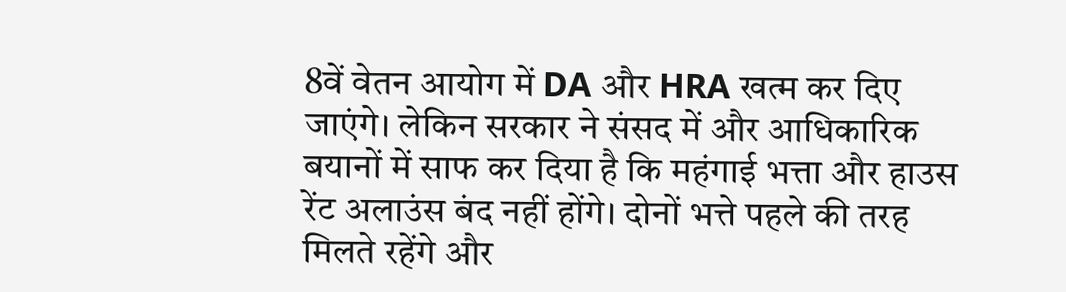8वें वेतन आयोग में DA और HRA खत्म कर दिए जाएंगे। लेकिन सरकार ने संसद में और आधिकारिक बयानों में साफ कर दिया है कि महंगाई भत्ता और हाउस रेंट अलाउंस बंद नहीं होंगे। दोनों भत्ते पहले की तरह मिलते रहेंगे और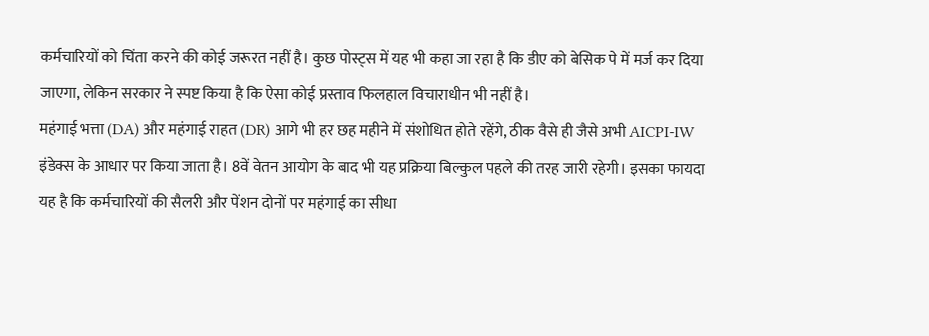कर्मचारियों को चिंता करने की कोई जरूरत नहीं है। कुछ पोस्ट्स में यह भी कहा जा रहा है कि डीए को बेसिक पे में मर्ज कर दिया जाएगा, लेकिन सरकार ने स्पष्ट किया है कि ऐसा कोई प्रस्ताव फिलहाल विचाराधीन भी नहीं है।
महंगाई भत्ता (DA) और महंगाई राहत (DR) आगे भी हर छह महीने में संशोधित होते रहेंगे, ठीक वैसे ही जैसे अभी AICPI-IW इंडेक्स के आधार पर किया जाता है। 8वें वेतन आयोग के बाद भी यह प्रक्रिया बिल्कुल पहले की तरह जारी रहेगी। इसका फायदा यह है कि कर्मचारियों की सैलरी और पेंशन दोनों पर महंगाई का सीधा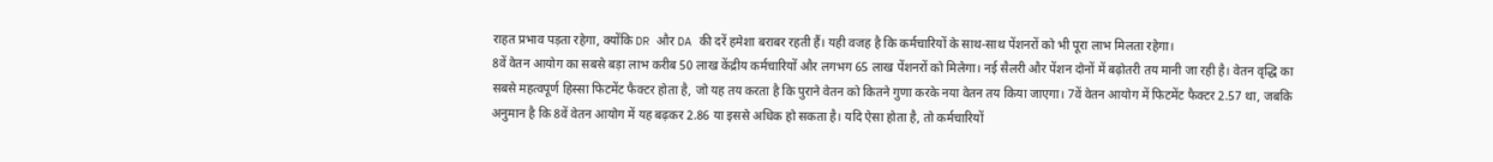राहत प्रभाव पड़ता रहेगा, क्योंकि DR और DA की दरें हमेशा बराबर रहती हैं। यही वजह है कि कर्मचारियों के साथ-साथ पेंशनरों को भी पूरा लाभ मिलता रहेगा।
8वें वेतन आयोग का सबसे बड़ा लाभ करीब 50 लाख केंद्रीय कर्मचारियों और लगभग 65 लाख पेंशनरों को मिलेगा। नई सैलरी और पेंशन दोनों में बढ़ोतरी तय मानी जा रही है। वेतन वृद्धि का सबसे महत्वपूर्ण हिस्सा फिटमेंट फैक्टर होता है, जो यह तय करता है कि पुराने वेतन को कितने गुणा करके नया वेतन तय किया जाएगा। 7वें वेतन आयोग में फिटमेंट फैक्टर 2.57 था, जबकि अनुमान है कि 8वें वेतन आयोग में यह बढ़कर 2.86 या इससे अधिक हो सकता है। यदि ऐसा होता है, तो कर्मचारियों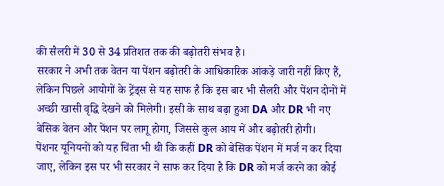की सैलरी में 30 से 34 प्रतिशत तक की बढ़ोतरी संभव है।
सरकार ने अभी तक वेतन या पेंशन बढ़ोतरी के आधिकारिक आंकड़े जारी नहीं किए हैं, लेकिन पिछले आयोगों के ट्रेंड्स से यह साफ है कि इस बार भी सैलरी और पेंशन दोनों में अच्छी खासी वृद्धि देखने को मिलेगी। इसी के साथ बढ़ा हुआ DA और DR भी नए बेसिक वेतन और पेंशन पर लागू होगा, जिससे कुल आय में और बढ़ोतरी होगी।
पेंशनर यूनियनों को यह चिंता भी थी कि कहीं DR को बेसिक पेंशन में मर्ज न कर दिया जाए, लेकिन इस पर भी सरकार ने साफ कर दिया है कि DR को मर्ज करने का कोई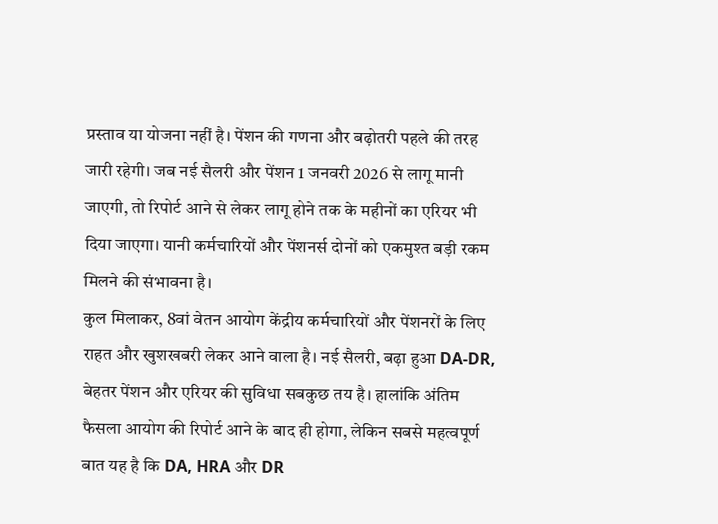प्रस्ताव या योजना नहीं है। पेंशन की गणना और बढ़ोतरी पहले की तरह जारी रहेगी। जब नई सैलरी और पेंशन 1 जनवरी 2026 से लागू मानी जाएगी, तो रिपोर्ट आने से लेकर लागू होने तक के महीनों का एरियर भी दिया जाएगा। यानी कर्मचारियों और पेंशनर्स दोनों को एकमुश्त बड़ी रकम मिलने की संभावना है।
कुल मिलाकर, 8वां वेतन आयोग केंद्रीय कर्मचारियों और पेंशनरों के लिए राहत और खुशखबरी लेकर आने वाला है। नई सैलरी, बढ़ा हुआ DA-DR, बेहतर पेंशन और एरियर की सुविधा सबकुछ तय है। हालांकि अंतिम फैसला आयोग की रिपोर्ट आने के बाद ही होगा, लेकिन सबसे महत्वपूर्ण बात यह है कि DA, HRA और DR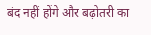बंद नहीं होंगे और बढ़ोतरी का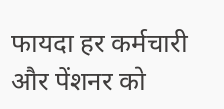फायदा हर कर्मचारी और पेंशनर को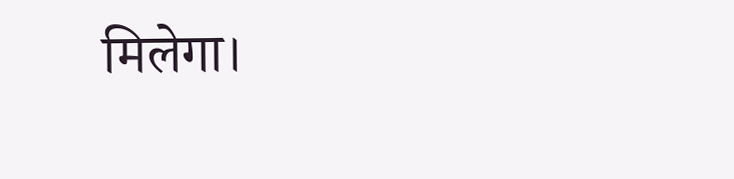मिलेगा।